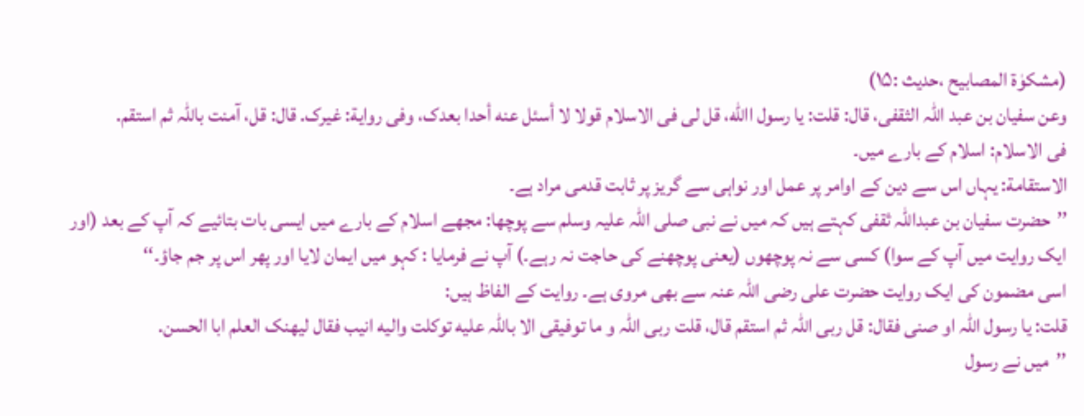(مشکوٰۃ المصابیح ،حدیث :۱۵)
وعن سفیان بن عبد اللّٰہ الثقفی، قال: قلت: یا رسول االله، قل لی فی الاسلام قولا لا أسئل عنه أحدا بعدک، وفی روایة: غیرک. قال: قل، آمنت باللّٰہ ثم استقم.
فی الاسلام: اسلام کے بارے میں۔
الاستقامة: یہاں اس سے دین کے اوامر پر عمل اور نواہی سے گریز پر ثابت قدمی مراد ہے۔
’’حضرت سفیان بن عبداللہ ثقفی کہتے ہیں کہ میں نے نبی صلی اللہ علیہ وسلم سے پوچھا: مجھے اسلام کے بارے میں ایسی بات بتائیے کہ آپ کے بعد (اور ایک روایت میں آپ کے سوا) کسی سے نہ پوچھوں (یعنی پوچھنے کی حاجت نہ رہے۔) آپ نے فرمایا : کہو میں ایمان لایا اور پھر اس پر جم جاؤ۔‘‘
اسی مضمون کی ایک روایت حضرت علی رضی اللہ عنہ سے بھی مروی ہے۔ روایت کے الفاظ ہیں:
قلت: یا رسول اللّٰہ او صنی فقال: قل ربی اللّٰہ ثم استقم قال، قلت ربی اللّٰہ و ما توفیقی الا باللّٰہ علیه توکلت والیه انیب فقال لیھنک العلم ابا الحسن.
’’میں نے رسول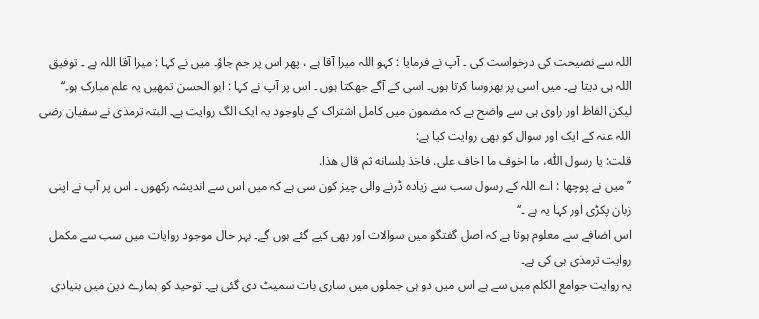اللہ سے نصیحت کی درخواست کی ۔ آپ نے فرمایا : کہو اللہ میرا آقا ہے ، پھر اس پر جم جاؤ۔ میں نے کہا : میرا آقا اللہ ہے ۔ توفیق اللہ ہی دیتا ہے۔ میں اسی پر بھروسا کرتا ہوں۔ اسی کے آگے جھکتا ہوں ۔ اس پر آپ نے کہا : ابو الحسن تمھیں یہ علم مبارک ہو۔‘‘
لیکن الفاظ اور راوی ہی سے واضح ہے کہ مضمون میں کامل اشتراک کے باوجود یہ ایک الگ روایت ہے۔ البتہ ترمذی نے سفیان رضی اللہ عنہ کے ایک اور سوال کو بھی روایت کیا ہے:
قلت: یا رسول اللّٰہ، ما اخوف ما اخاف علی. فاخذ بلسانه ثم قال ھذا.
’’میں نے پوچھا : اے اللہ کے رسول سب سے زیادہ ڈرنے والی چیز کون سی ہے کہ میں اس سے اندیشہ رکھوں ۔ اس پر آپ نے اپنی زبان پکڑی اور کہا یہ ہے ۔‘‘
اس اضافے سے معلوم ہوتا ہے کہ اصل گفتگو میں سوالات اور بھی کیے گئے ہوں گے۔ بہر حال موجود روایات میں سب سے مکمل روایت ترمذی ہی کی ہے۔
یہ روایت جوامع الکلم میں سے ہے اس میں دو ہی جملوں میں ساری بات سمیٹ دی گئی ہے۔ توحید کو ہمارے دین میں بنیادی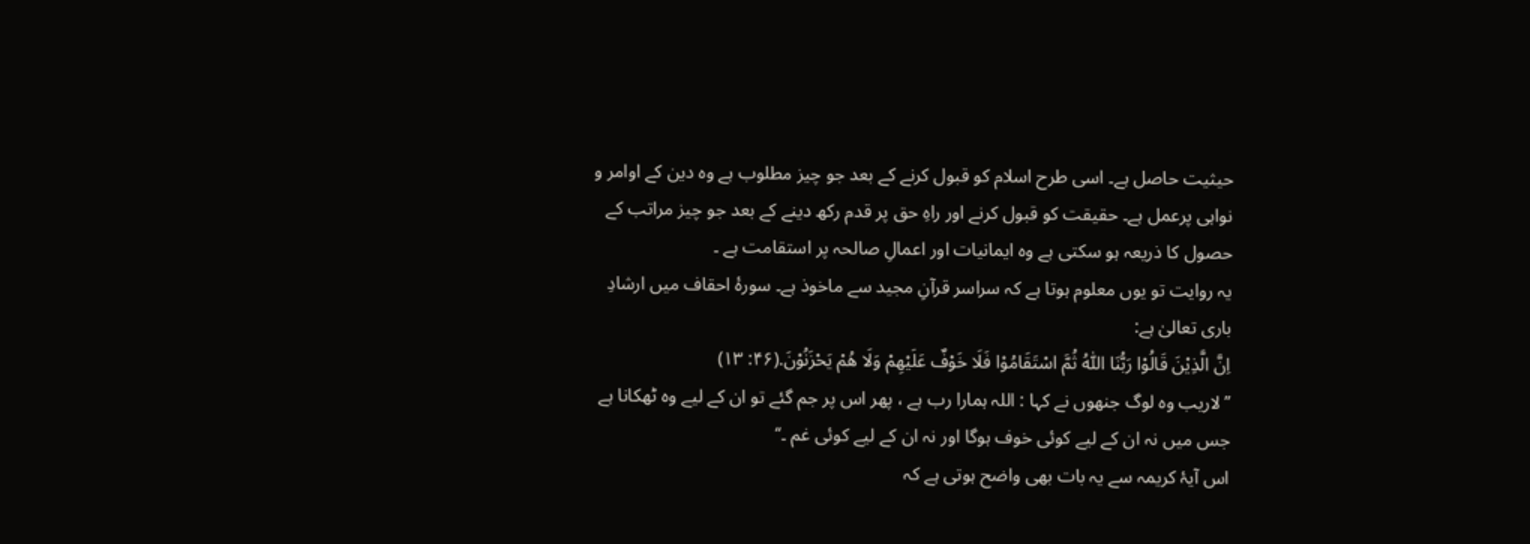حیثیت حاصل ہے۔ اسی طرح اسلام کو قبول کرنے کے بعد جو چیز مطلوب ہے وہ دین کے اوامر و نواہی پرعمل ہے۔ حقیقت کو قبول کرنے اور راہِ حق پر قدم رکھ دینے کے بعد جو چیز مراتب کے حصول کا ذریعہ ہو سکتی ہے وہ ایمانیات اور اعمالِ صالحہ پر استقامت ہے ۔
یہ روایت تو یوں معلوم ہوتا ہے کہ سراسر قرآنِ مجید سے ماخوذ ہے۔ سورۂ احقاف میں ارشادِ باری تعالیٰ ہے:
اِنَّ الَّذِيْنَ قَالُوْا رَبُّنَا اللّٰهُ ثُمَّ اسْتَقَامُوْا فَلَا خَوْفٌ عَلَيْهِمْ وَلَا هُمْ يَحْزَنُوْنَ.(۴۶: ۱۳)
’’لاریب وہ لوگ جنھوں نے کہا : اللہ ہمارا رب ہے ، پھر اس پر جم گئے تو ان کے لیے وہ ٹھکانا ہے جس میں نہ ان کے لیے کوئی خوف ہوگا اور نہ ان کے لیے کوئی غم ۔‘‘
اس آیۂ کریمہ سے یہ بات بھی واضح ہوتی ہے کہ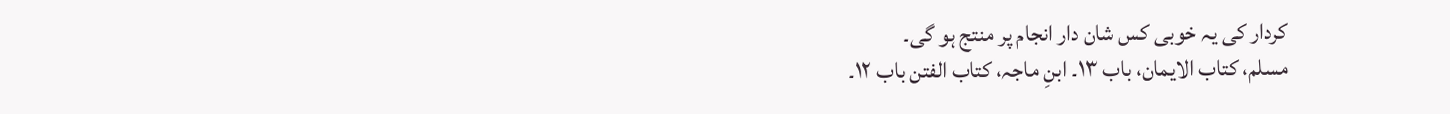کردار کی یہ خوبی کس شان دار انجام پر منتج ہو گی۔
مسلم، کتاب الایمان، باب ۱۳۔ ابنِ ماجہ، کتاب الفتن باب ۱۲۔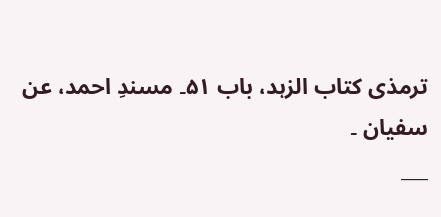ترمذی کتاب الزہد، باب ۵۱۔ مسندِ احمد، عن سفیان ۔
___